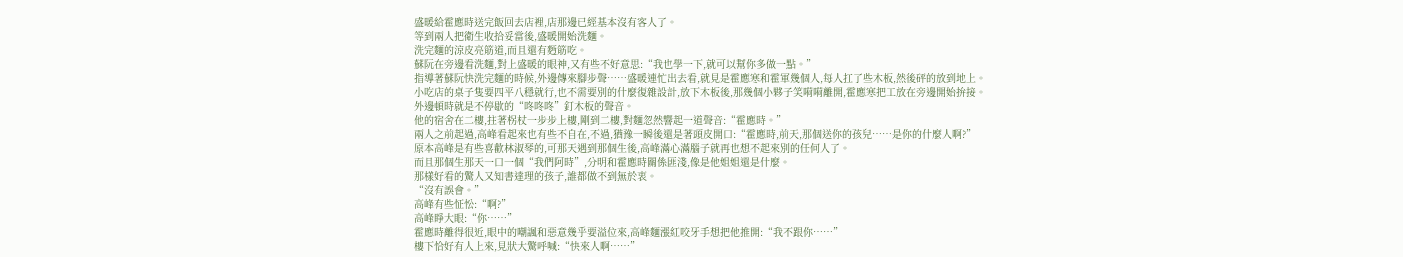盛暖給霍應時送完飯回去店裡,店那邊已經基本沒有客人了。
等到兩人把衛生收拾妥當後,盛暖開始洗麵。
洗完麵的涼皮亮筋道,而且還有麪筋吃。
蘇阮在旁邊看洗麵,對上盛暖的眼神,又有些不好意思:“我也學一下,就可以幫你多做一點。”
指導著蘇阮快洗完麵的時候,外邊傳來腳步聲……盛暖連忙出去看,就見是霍應寒和霍軍幾個人,每人扛了些木板,然後砰的放到地上。
小吃店的桌子隻要四平八穩就行,也不需要別的什麼復雜設計,放下木板後,那幾個小夥子笑嗬嗬離開,霍應寒把工放在旁邊開始拚接。
外邊頓時就是不停歇的“咚咚咚”釘木板的聲音。
他的宿舍在二樓,拄著柺杖一步步上樓,剛到二樓,對麵忽然響起一道聲音:“霍應時。”
兩人之前起過,高峰看起來也有些不自在,不過,猶豫一瞬後還是著頭皮開口:“霍應時,前天,那個送你的孩兒……是你的什麼人啊?”
原本高峰是有些喜歡林淑琴的,可那天遇到那個生後,高峰滿心滿腦子就再也想不起來別的任何人了。
而且那個生那天一口一個“我們阿時”,分明和霍應時關係匪淺,像是他姐姐還是什麼。
那樣好看的驚人又知書達理的孩子,誰都做不到無於衷。
“沒有誤會。”
高峰有些怔忪:“啊?”
高峰睜大眼:“你……”
霍應時離得很近,眼中的嘲諷和惡意幾乎要溢位來,高峰麵漲紅咬牙手想把他推開:“我不跟你……”
樓下恰好有人上來,見狀大驚呼喊:“快來人啊……”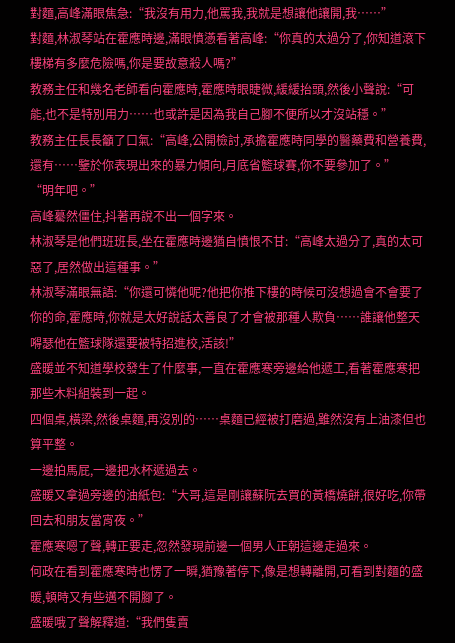對麵,高峰滿眼焦急:“我沒有用力,他罵我,我就是想讓他讓開,我……”
對麵,林淑琴站在霍應時邊,滿眼憤懣看著高峰:“你真的太過分了,你知道滾下樓梯有多麼危險嗎,你是要故意殺人嗎?”
教務主任和幾名老師看向霍應時,霍應時眼睫微,緩緩抬頭,然後小聲說:“可能,也不是特別用力……也或許是因為我自己腳不便所以才沒站穩。”
教務主任長長籲了口氣:“高峰,公開檢討,承擔霍應時同學的醫藥費和營養費,還有……鑒於你表現出來的暴力傾向,月底省籃球賽,你不要參加了。”
“明年吧。”
高峰驀然僵住,抖著再說不出一個字來。
林淑琴是他們班班長,坐在霍應時邊猶自憤恨不甘:“高峰太過分了,真的太可惡了,居然做出這種事。”
林淑琴滿眼無語:“你還可憐他呢?他把你推下樓的時候可沒想過會不會要了你的命,霍應時,你就是太好說話太善良了才會被那種人欺負……誰讓他整天嘚瑟他在籃球隊還要被特招進校,活該!”
盛暖並不知道學校發生了什麼事,一直在霍應寒旁邊給他遞工,看著霍應寒把那些木料組裝到一起。
四個桌,橫梁,然後桌麵,再沒別的……桌麵已經被打磨過,雖然沒有上油漆但也算平整。
一邊拍馬屁,一邊把水杯遞過去。
盛暖又拿過旁邊的油紙包:“大哥,這是剛讓蘇阮去買的黃橋燒餅,很好吃,你帶回去和朋友當宵夜。”
霍應寒嗯了聲,轉正要走,忽然發現前邊一個男人正朝這邊走過來。
何政在看到霍應寒時也愣了一瞬,猶豫著停下,像是想轉離開,可看到對麵的盛暖,頓時又有些邁不開腳了。
盛暖哦了聲解釋道:“我們隻賣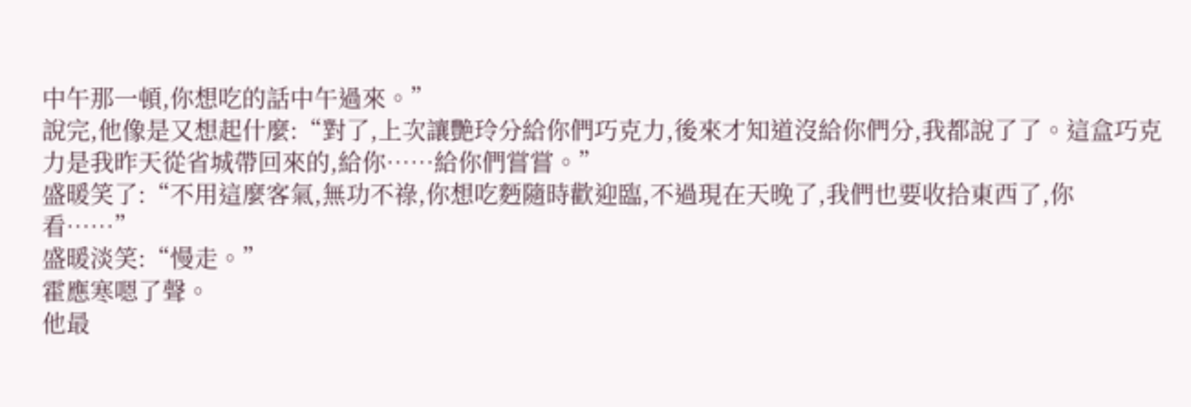中午那一頓,你想吃的話中午過來。”
說完,他像是又想起什麼:“對了,上次讓艷玲分給你們巧克力,後來才知道沒給你們分,我都說了了。這盒巧克力是我昨天從省城帶回來的,給你……給你們嘗嘗。”
盛暖笑了:“不用這麼客氣,無功不祿,你想吃麪隨時歡迎臨,不過現在天晚了,我們也要收拾東西了,你看……”
盛暖淡笑:“慢走。”
霍應寒嗯了聲。
他最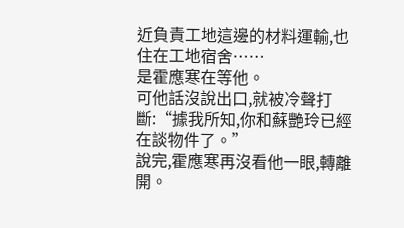近負責工地這邊的材料運輸,也住在工地宿舍……
是霍應寒在等他。
可他話沒說出口,就被冷聲打斷:“據我所知,你和蘇艷玲已經在談物件了。”
說完,霍應寒再沒看他一眼,轉離開。